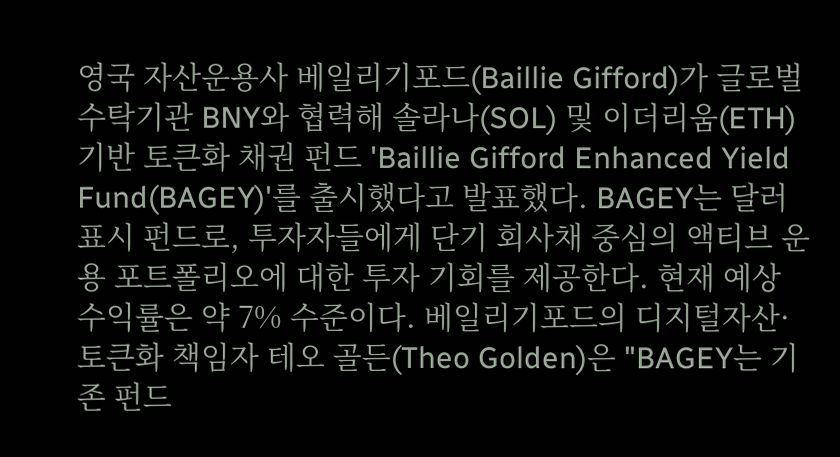영국 자산운용사 베일리기포드(Baillie Gifford)가 글로벌 수탁기관 BNY와 협력해 솔라나(SOL) 및 이더리움(ETH) 기반 토큰화 채권 펀드 'Baillie Gifford Enhanced Yield Fund(BAGEY)'를 출시했다고 발표했다. BAGEY는 달러 표시 펀드로, 투자자들에게 단기 회사채 중심의 액티브 운용 포트폴리오에 대한 투자 기회를 제공한다. 현재 예상 수익률은 약 7% 수준이다. 베일리기포드의 디지털자산·토큰화 책임자 테오 골든(Theo Golden)은 "BAGEY는 기존 펀드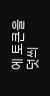에 토큰을 덧씌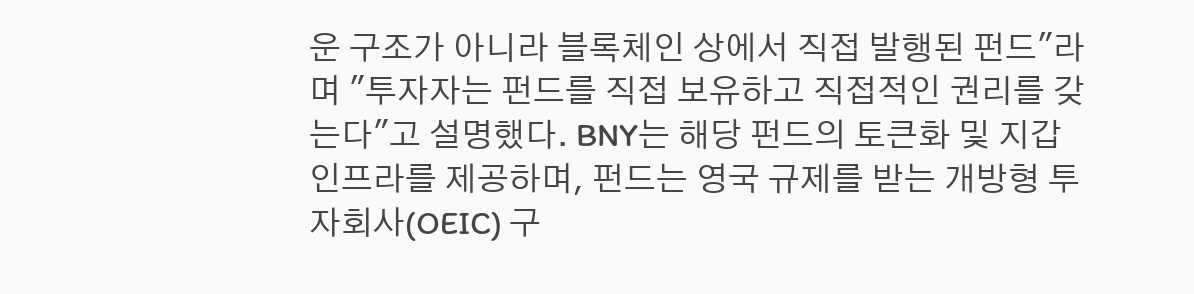운 구조가 아니라 블록체인 상에서 직접 발행된 펀드"라며 "투자자는 펀드를 직접 보유하고 직접적인 권리를 갖는다"고 설명했다. BNY는 해당 펀드의 토큰화 및 지갑 인프라를 제공하며, 펀드는 영국 규제를 받는 개방형 투자회사(OEIC) 구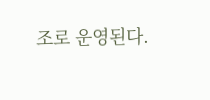조로 운영된다.